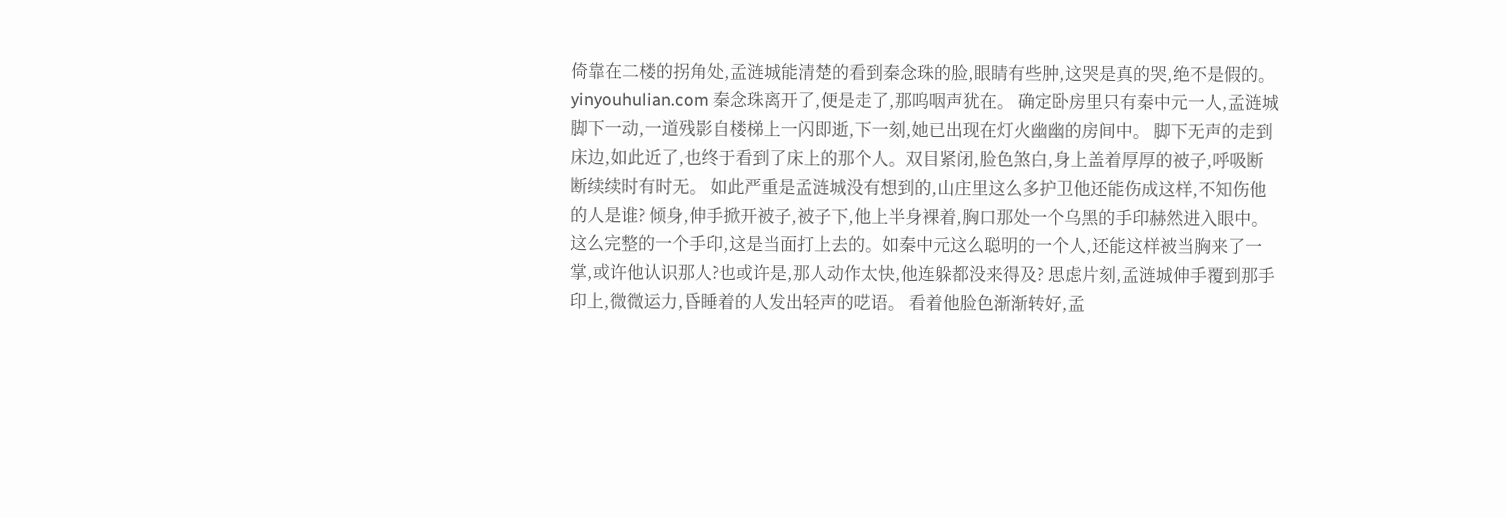倚靠在二楼的拐角处,孟涟城能清楚的看到秦念珠的脸,眼睛有些肿,这哭是真的哭,绝不是假的。yinyouhulian.com 秦念珠离开了,便是走了,那呜咽声犹在。 确定卧房里只有秦中元一人,孟涟城脚下一动,一道残影自楼梯上一闪即逝,下一刻,她已出现在灯火幽幽的房间中。 脚下无声的走到床边,如此近了,也终于看到了床上的那个人。双目紧闭,脸色煞白,身上盖着厚厚的被子,呼吸断断续续时有时无。 如此严重是孟涟城没有想到的,山庄里这么多护卫他还能伤成这样,不知伤他的人是谁? 倾身,伸手掀开被子,被子下,他上半身裸着,胸口那处一个乌黑的手印赫然进入眼中。这么完整的一个手印,这是当面打上去的。如秦中元这么聪明的一个人,还能这样被当胸来了一掌,或许他认识那人?也或许是,那人动作太快,他连躲都没来得及? 思虑片刻,孟涟城伸手覆到那手印上,微微运力,昏睡着的人发出轻声的呓语。 看着他脸色渐渐转好,孟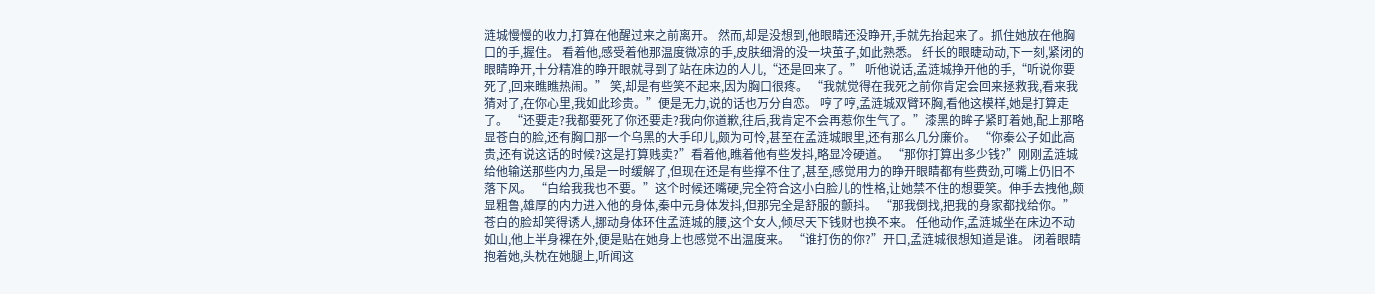涟城慢慢的收力,打算在他醒过来之前离开。 然而,却是没想到,他眼睛还没睁开,手就先抬起来了。抓住她放在他胸口的手,握住。 看着他,感受着他那温度微凉的手,皮肤细滑的没一块茧子,如此熟悉。 纤长的眼睫动动,下一刻,紧闭的眼睛睁开,十分精准的睁开眼就寻到了站在床边的人儿,“还是回来了。” 听他说话,孟涟城挣开他的手,“听说你要死了,回来瞧瞧热闹。” 笑,却是有些笑不起来,因为胸口很疼。 “我就觉得在我死之前你肯定会回来拯救我,看来我猜对了,在你心里,我如此珍贵。”便是无力,说的话也万分自恋。 哼了哼,孟涟城双臂环胸,看他这模样,她是打算走了。 “还要走?我都要死了你还要走?我向你道歉,往后,我肯定不会再惹你生气了。”漆黑的眸子紧盯着她,配上那略显苍白的脸,还有胸口那一个乌黑的大手印儿,颇为可怜,甚至在孟涟城眼里,还有那么几分廉价。 “你秦公子如此高贵,还有说这话的时候?这是打算贱卖?”看着他,瞧着他有些发抖,略显冷硬道。 “那你打算出多少钱?”刚刚孟涟城给他输送那些内力,虽是一时缓解了,但现在还是有些撑不住了,甚至,感觉用力的睁开眼睛都有些费劲,可嘴上仍旧不落下风。 “白给我我也不要。”这个时候还嘴硬,完全符合这小白脸儿的性格,让她禁不住的想要笑。伸手去拽他,颇显粗鲁,雄厚的内力进入他的身体,秦中元身体发抖,但那完全是舒服的颤抖。 “那我倒找,把我的身家都找给你。”苍白的脸却笑得诱人,挪动身体环住孟涟城的腰,这个女人,倾尽天下钱财也换不来。 任他动作,孟涟城坐在床边不动如山,他上半身裸在外,便是贴在她身上也感觉不出温度来。 “谁打伤的你?”开口,孟涟城很想知道是谁。 闭着眼睛抱着她,头枕在她腿上,听闻这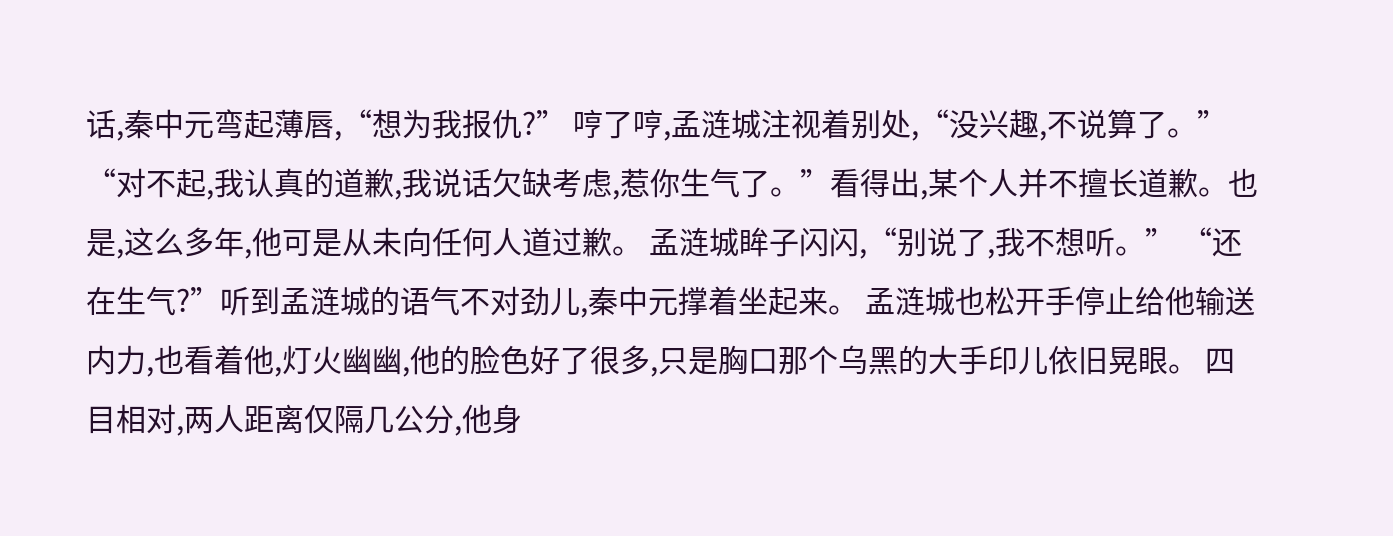话,秦中元弯起薄唇,“想为我报仇?” 哼了哼,孟涟城注视着别处,“没兴趣,不说算了。” “对不起,我认真的道歉,我说话欠缺考虑,惹你生气了。”看得出,某个人并不擅长道歉。也是,这么多年,他可是从未向任何人道过歉。 孟涟城眸子闪闪,“别说了,我不想听。” “还在生气?”听到孟涟城的语气不对劲儿,秦中元撑着坐起来。 孟涟城也松开手停止给他输送内力,也看着他,灯火幽幽,他的脸色好了很多,只是胸口那个乌黑的大手印儿依旧晃眼。 四目相对,两人距离仅隔几公分,他身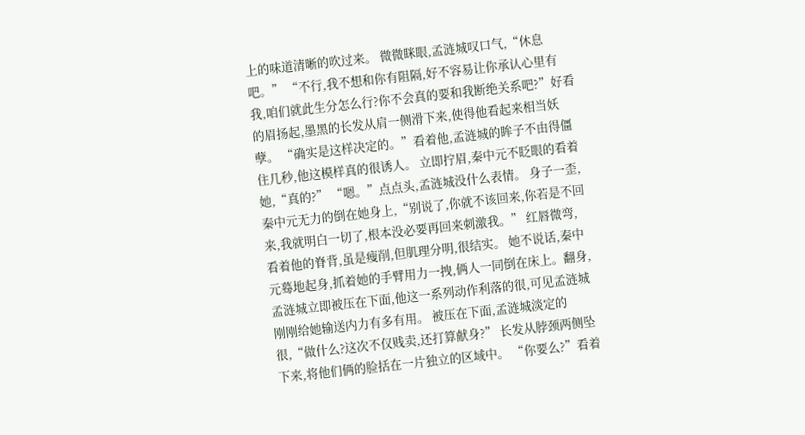上的味道清晰的吹过来。 微微眯眼,孟涟城叹口气,“休息吧。” “不行,我不想和你有阻隔,好不容易让你承认心里有我,咱们就此生分怎么行?你不会真的要和我断绝关系吧?”好看的眉扬起,墨黑的长发从肩一侧滑下来,使得他看起来相当妖孽。 “确实是这样决定的。”看着他,孟涟城的眸子不由得僵住几秒,他这模样真的很诱人。 立即拧眉,秦中元不眨眼的看着她,“真的?” “嗯。”点点头,孟涟城没什么表情。 身子一歪,秦中元无力的倒在她身上,“别说了,你就不该回来,你若是不回来,我就明白一切了,根本没必要再回来刺激我。” 红唇微弯,看着他的脊背,虽是瘦削,但肌理分明,很结实。 她不说话,秦中元蓦地起身,抓着她的手臂用力一拽,俩人一同倒在床上。翻身,孟涟城立即被压在下面,他这一系列动作利落的很,可见孟涟城刚刚给她输送内力有多有用。 被压在下面,孟涟城淡定的很,“做什么?这次不仅贱卖,还打算献身?” 长发从脖颈两侧坠下来,将他们俩的脸括在一片独立的区域中。 “你要么?”看着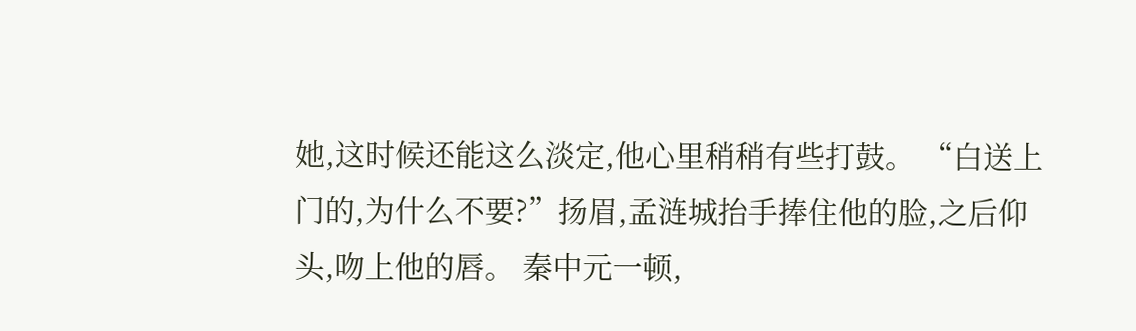她,这时候还能这么淡定,他心里稍稍有些打鼓。 “白送上门的,为什么不要?”扬眉,孟涟城抬手捧住他的脸,之后仰头,吻上他的唇。 秦中元一顿,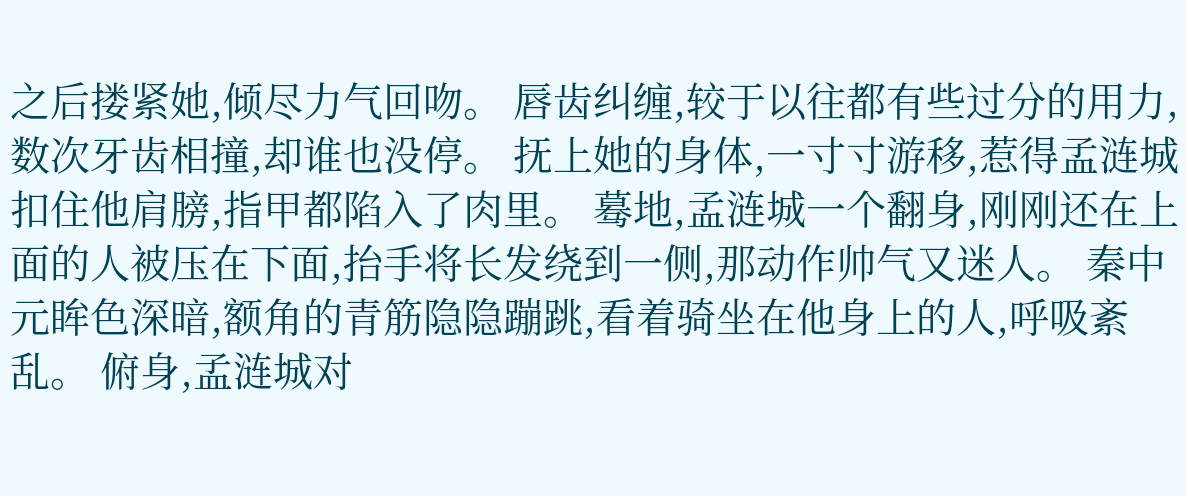之后搂紧她,倾尽力气回吻。 唇齿纠缠,较于以往都有些过分的用力,数次牙齿相撞,却谁也没停。 抚上她的身体,一寸寸游移,惹得孟涟城扣住他肩膀,指甲都陷入了肉里。 蓦地,孟涟城一个翻身,刚刚还在上面的人被压在下面,抬手将长发绕到一侧,那动作帅气又迷人。 秦中元眸色深暗,额角的青筋隐隐蹦跳,看着骑坐在他身上的人,呼吸紊乱。 俯身,孟涟城对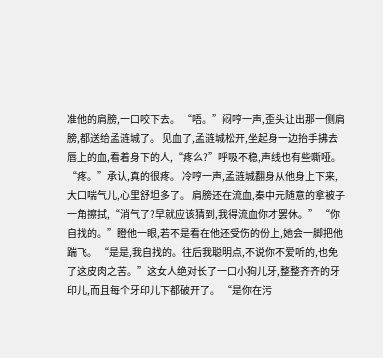准他的肩膀,一口咬下去。 “唔。”闷哼一声,歪头让出那一侧肩膀,都送给孟涟城了。 见血了,孟涟城松开,坐起身一边抬手拂去唇上的血,看着身下的人,“疼么?”呼吸不稳,声线也有些嘶哑。 “疼。”承认,真的很疼。 冷哼一声,孟涟城翻身从他身上下来,大口喘气儿,心里舒坦多了。 肩膀还在流血,秦中元随意的拿被子一角擦拭,“消气了?早就应该猜到,我得流血你才罢休。” “你自找的。”瞪他一眼,若不是看在他还受伤的份上,她会一脚把他踹飞。 “是是,我自找的。往后我聪明点,不说你不爱听的,也免了这皮肉之苦。”这女人绝对长了一口小狗儿牙,整整齐齐的牙印儿,而且每个牙印儿下都破开了。 “是你在污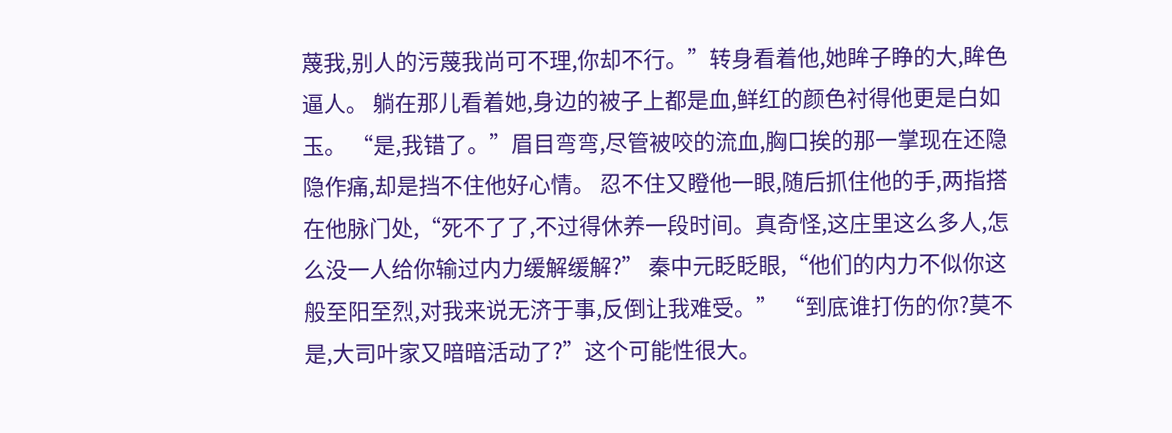蔑我,别人的污蔑我尚可不理,你却不行。”转身看着他,她眸子睁的大,眸色逼人。 躺在那儿看着她,身边的被子上都是血,鲜红的颜色衬得他更是白如玉。 “是,我错了。”眉目弯弯,尽管被咬的流血,胸口挨的那一掌现在还隐隐作痛,却是挡不住他好心情。 忍不住又瞪他一眼,随后抓住他的手,两指搭在他脉门处,“死不了了,不过得休养一段时间。真奇怪,这庄里这么多人,怎么没一人给你输过内力缓解缓解?” 秦中元眨眨眼,“他们的内力不似你这般至阳至烈,对我来说无济于事,反倒让我难受。” “到底谁打伤的你?莫不是,大司叶家又暗暗活动了?”这个可能性很大。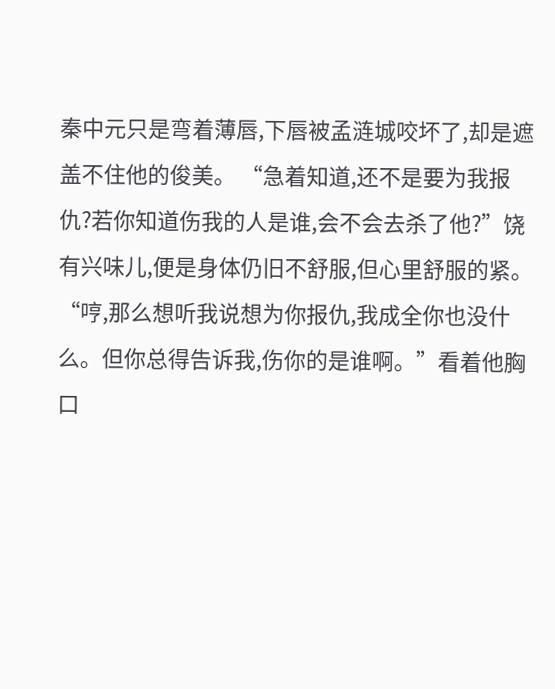秦中元只是弯着薄唇,下唇被孟涟城咬坏了,却是遮盖不住他的俊美。 “急着知道,还不是要为我报仇?若你知道伤我的人是谁,会不会去杀了他?”饶有兴味儿,便是身体仍旧不舒服,但心里舒服的紧。 “哼,那么想听我说想为你报仇,我成全你也没什么。但你总得告诉我,伤你的是谁啊。”看着他胸口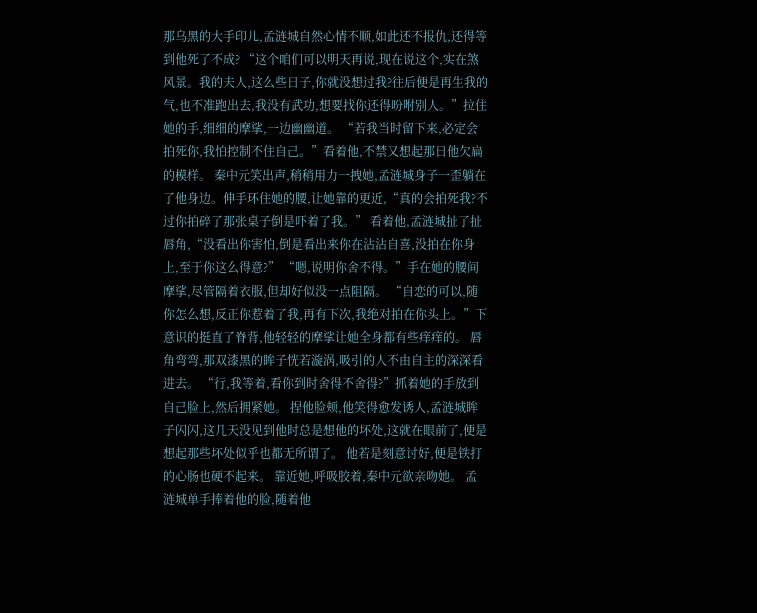那乌黑的大手印儿,孟涟城自然心情不顺,如此还不报仇,还得等到他死了不成? “这个咱们可以明天再说,现在说这个,实在煞风景。我的夫人,这么些日子,你就没想过我?往后便是再生我的气,也不准跑出去,我没有武功,想要找你还得吩咐别人。”拉住她的手,细细的摩挲,一边幽幽道。 “若我当时留下来,必定会拍死你,我怕控制不住自己。”看着他,不禁又想起那日他欠扁的模样。 秦中元笑出声,稍稍用力一拽她,孟涟城身子一歪躺在了他身边。伸手环住她的腰,让她靠的更近,“真的会拍死我?不过你拍碎了那张桌子倒是吓着了我。” 看着他,孟涟城扯了扯唇角,“没看出你害怕,倒是看出来你在沾沾自喜,没拍在你身上,至于你这么得意?” “嗯,说明你舍不得。”手在她的腰间摩挲,尽管隔着衣服,但却好似没一点阻隔。 “自恋的可以,随你怎么想,反正你惹着了我,再有下次,我绝对拍在你头上。”下意识的挺直了脊背,他轻轻的摩挲让她全身都有些痒痒的。 唇角弯弯,那双漆黑的眸子恍若漩涡,吸引的人不由自主的深深看进去。 “行,我等着,看你到时舍得不舍得?”抓着她的手放到自己脸上,然后拥紧她。 捏他脸颊,他笑得愈发诱人,孟涟城眸子闪闪,这几天没见到他时总是想他的坏处,这就在眼前了,便是想起那些坏处似乎也都无所谓了。 他若是刻意讨好,便是铁打的心肠也硬不起来。 靠近她,呼吸胶着,秦中元欲亲吻她。 孟涟城单手捧着他的脸,随着他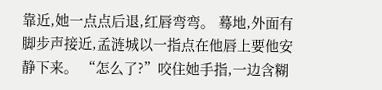靠近,她一点点后退,红唇弯弯。 蓦地,外面有脚步声接近,孟涟城以一指点在他唇上要他安静下来。 “怎么了?”咬住她手指,一边含糊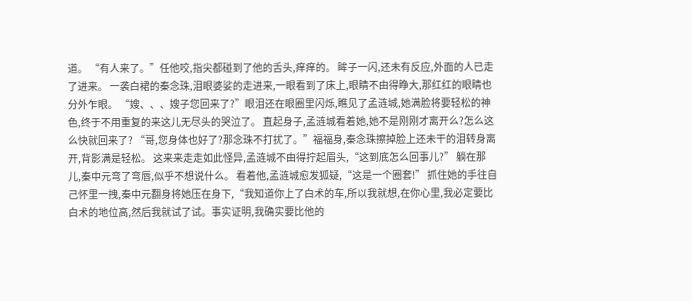道。 “有人来了。”任他咬,指尖都碰到了他的舌头,痒痒的。 眸子一闪,还未有反应,外面的人已走了进来。 一袭白裙的秦念珠,泪眼婆娑的走进来,一眼看到了床上,眼睛不由得睁大,那红红的眼睛也分外乍眼。 “嫂、、、嫂子您回来了?”眼泪还在眼圈里闪烁,瞧见了孟涟城,她满脸将要轻松的神色,终于不用重复的来这儿无尽头的哭泣了。 直起身子,孟涟城看着她,她不是刚刚才离开么?怎么这么快就回来了? “哥,您身体也好了?那念珠不打扰了。”福福身,秦念珠擦掉脸上还未干的泪转身离开,背影满是轻松。 这来来走走如此怪异,孟涟城不由得拧起眉头,“这到底怎么回事儿?” 躺在那儿,秦中元弯了弯唇,似乎不想说什么。 看着他,孟涟城愈发狐疑,“这是一个圈套!” 抓住她的手往自己怀里一拽,秦中元翻身将她压在身下,“我知道你上了白术的车,所以我就想,在你心里,我必定要比白术的地位高,然后我就试了试。事实证明,我确实要比他的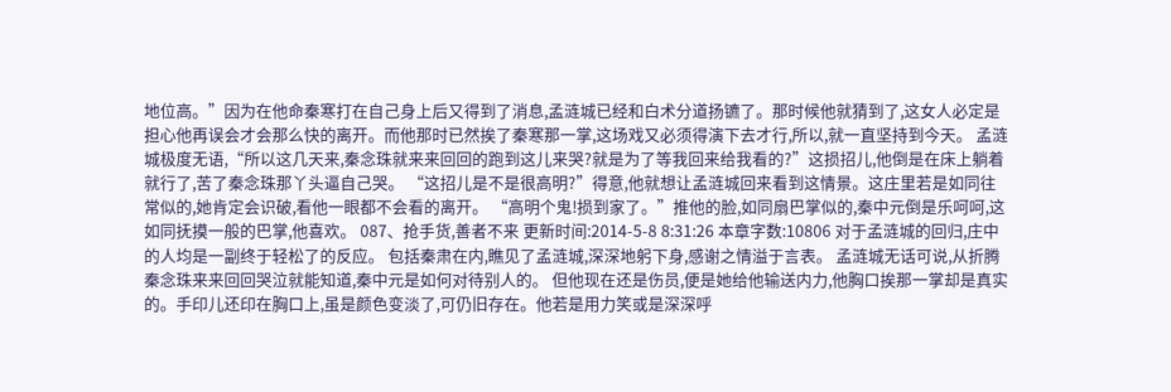地位高。”因为在他命秦寒打在自己身上后又得到了消息,孟涟城已经和白术分道扬镳了。那时候他就猜到了,这女人必定是担心他再误会才会那么快的离开。而他那时已然挨了秦寒那一掌,这场戏又必须得演下去才行,所以,就一直坚持到今天。 孟涟城极度无语,“所以这几天来,秦念珠就来来回回的跑到这儿来哭?就是为了等我回来给我看的?”这损招儿,他倒是在床上躺着就行了,苦了秦念珠那丫头逼自己哭。 “这招儿是不是很高明?”得意,他就想让孟涟城回来看到这情景。这庄里若是如同往常似的,她肯定会识破,看他一眼都不会看的离开。 “高明个鬼!损到家了。”推他的脸,如同扇巴掌似的,秦中元倒是乐呵呵,这如同抚摸一般的巴掌,他喜欢。 087、抢手货,善者不来 更新时间:2014-5-8 8:31:26 本章字数:10806 对于孟涟城的回归,庄中的人均是一副终于轻松了的反应。 包括秦肃在内,瞧见了孟涟城,深深地躬下身,感谢之情溢于言表。 孟涟城无话可说,从折腾秦念珠来来回回哭泣就能知道,秦中元是如何对待别人的。 但他现在还是伤员,便是她给他输送内力,他胸口挨那一掌却是真实的。手印儿还印在胸口上,虽是颜色变淡了,可仍旧存在。他若是用力笑或是深深呼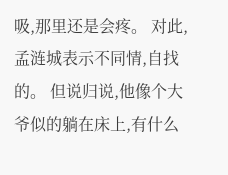吸,那里还是会疼。 对此,孟涟城表示不同情,自找的。 但说归说,他像个大爷似的躺在床上,有什么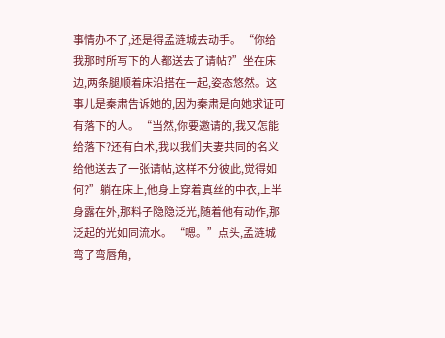事情办不了,还是得孟涟城去动手。 “你给我那时所写下的人都送去了请帖?”坐在床边,两条腿顺着床沿搭在一起,姿态悠然。这事儿是秦肃告诉她的,因为秦肃是向她求证可有落下的人。 “当然,你要邀请的,我又怎能给落下?还有白术,我以我们夫妻共同的名义给他送去了一张请帖,这样不分彼此,觉得如何?”躺在床上,他身上穿着真丝的中衣,上半身露在外,那料子隐隐泛光,随着他有动作,那泛起的光如同流水。 “嗯。”点头,孟涟城弯了弯唇角,